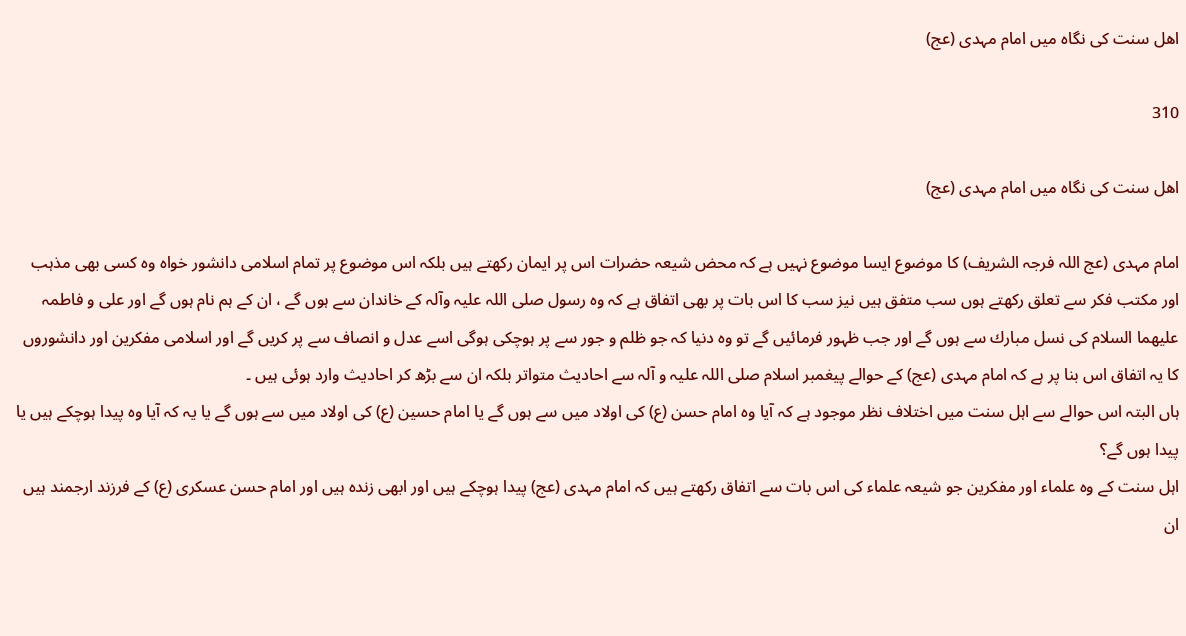اھل سنت كی نگاہ میں امام مہدی (عج)

310

اھل سنت كی نگاہ میں امام مہدی (عج)

امام مہدی (عج اللہ فرجہ الشریف) كا موضوع ایسا موضوع نہیں ہے كہ محض شیعہ حضرات اس پر ایمان ركھتے ہیں بلكہ اس موضوع پر تمام اسلامی دانشور خواہ وہ كسی بھی مذہب اور مكتب فكر سے تعلق ركھتے ہوں سب متفق ہیں نیز سب كا اس بات پر بھی اتفاق ہے كہ وہ رسول صلی اللہ علیہ وآلہ كے خاندان سے ہوں گے ، ان كے ہم نام ہوں گے اور علی و فاطمہ علیھما السلام كی نسل مبارك سے ہوں گے اور جب ظہور فرمائیں گے تو وہ دنیا كہ جو ظلم و جور سے پر ہوچكی ہوگی اسے عدل و انصاف سے پر كریں گے اور اسلامی مفكرین اور دانشوروں كا یہ اتفاق اس بنا پر ہے كہ امام مہدی (عج) كے حوالے پیغمبر اسلام صلی اللہ علیہ و آلہ سے احادیث متواتر بلكہ ان سے بڑھ كر احادیث وارد ہوئی ہیں ۔
ہاں البتہ اس حوالے سے اہل سنت میں اختلاف نظر موجود ہے كہ آیا وہ امام حسن (ع) كی اولاد میں سے ہوں گے یا امام حسین (ع) كی اولاد میں سے ہوں گے یا یہ كہ آیا وہ پیدا ہوچكے ہیں یا پیدا ہوں گے؟
اہل سنت كے وہ علماء اور مفكرین جو شیعہ علماء كی اس بات سے اتفاق ركھتے ہیں كہ امام مہدی (عج) پیدا ہوچكے ہیں اور ابھی زندہ ہیں اور امام حسن عسكری (ع) كے فرزند ارجمند ہیں ان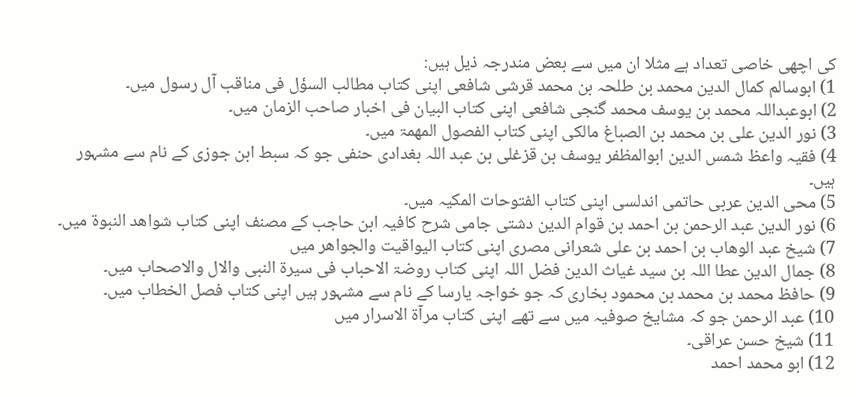كی اچھی خاصی تعداد ہے مثلا ان میں سے بعض مندرجہ ذیل ہیں:
1) ابوسالم كمال الدین محمد بن طلحہ بن محمد قرشی شافعی اپنی كتاب مطالب السؤل فی مناقب آل رسول میں۔
2) ابوعبداللہ محمد بن یوسف محمد گنجی شافعی اپنی كتاب البیان فی اخبار صاحب الزمان میں۔
3) نور الدین علی بن محمد بن الصباغ مالكی اپنی كتاب الفصول المھمۃ میں۔
4) فقیہ واعظ شمس الدین ابوالمظفر یوسف بن قزغلی بن عبد اللہ بغدادی حنفی جو كہ سبط ابن جوزی كے نام سے مشہور ہیں۔
5) محی الدین عربی حاتمی اندلسی اپنی كتاب الفتوحات المكیہ میں۔
6) نور الدین عبد الرحمن بن احمد بن قوام الدین دشتی جامی شرح كافیہ ابن حاجب كے مصنف اپنی كتاب شواھد النبوۃ میں۔
7) شیخ عبد الوھاب بن احمد بن علی شعرانی مصری اپنی كتاب الیواقیت والجواھر میں
8) جمال الدین عطا اللہ بن سید غیاث الدین فضل اللہ اپنی كتاب روضۃ الاحباب فی سیرۃ النبی والال والاصحاب میں۔
9) حافظ محمد بن محمد بن محمود بخاری كہ جو خواجہ یارسا كے نام سے مشہور ہیں اپنی كتاب فصل الخطاب میں۔
10) عبد الرحمن جو كہ مشایخ صوفیہ میں سے تھے اپنی كتاب مرآۃ الاسرار میں
11) شیخ حسن عراقی۔
12) ابو محمد احمد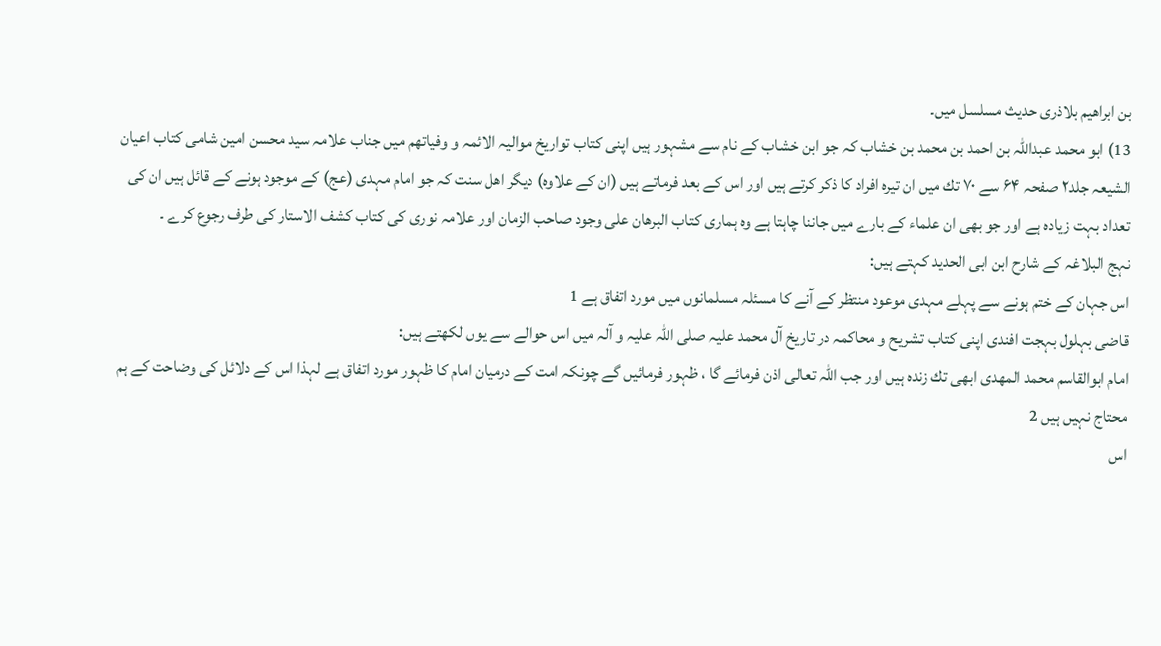بن ابراھیم بلاذری حدیث مسلسل میں۔
13) ابو محمد عبداللہ بن احمد بن محمد بن خشاب كہ جو ابن خشاب كے نام سے مشہور ہیں اپنی كتاب تواریخ موالیہ الائمہ و وفیاتھم میں جناب علامہ سید محسن امین شامی كتاب اعیان الشیعہ جلد۲ صفحہ ۶۴ سے ۷۰ تك میں ان تیرہ افراد كا ذكر كرتے ہیں اور اس كے بعد فرماتے ہیں (ان كے علاوہ) دیگر اھل سنت كہ جو امام مہدی (عج) كے موجود ہونے كے قائل ہیں ان كی تعداد بہت زیادہ ہے اور جو بھی ان علماء كے بارے میں جاننا چاہتا ہے وہ ہماری كتاب البرھان علی وجود صاحب الزمان اور علامہ نوری كی كتاب كشف الاستار كی طرف رجوع كرے ۔
نہج البلاغہ كے شارح ابن ابی الحدید كہتے ہیں:
اس جہان كے ختم ہونے سے پہلے مہدی موعود منتظر كے آنے كا مسئلہ مسلمانوں میں مورد اتفاق ہے 1
قاضی بہلول بہجت افندی اپنی كتاب تشریح و محاكمہ در تاریخ آل محمد علیہ صلی اللہ علیہ و آلہ میں اس حوالے سے یوں لكھتے ہیں:
امام ابوالقاسم محمد المھدی ابھی تك زندہ ہیں اور جب اللہ تعالی اذن فرمائے گا ، ظہور فرمائیں گے چونكہ امت كے درمیان امام كا ظہور مورد اتفاق ہے لہذا اس كے دلائل كی وضاحت كے ہم محتاج نہیں ہیں 2
اس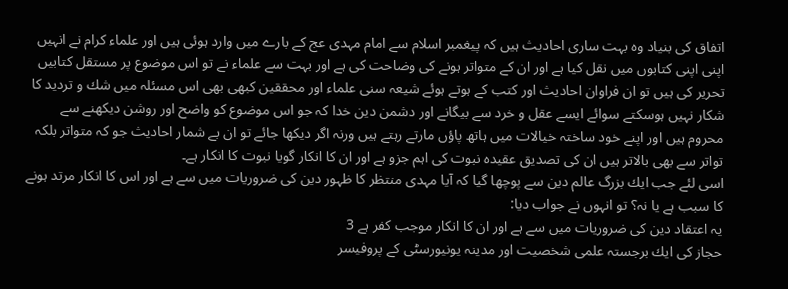اتفاق كی بنیاد وہ بہت ساری احادیث ہیں كہ پیغمبر اسلام سے امام مہدی عج كے بارے میں وارد ہوئی ہیں اور علماء كرام نے انہیں اپنی اپنی كتابوں میں نقل كیا ہے اور ان كے متواتر ہونے كی وضاحت كی ہے اور بہت سے علماء نے تو اس موضوع پر مستقل كتابیں تحریر كی ہیں تو ان فراوان احادیث اور كتب كے ہوتے ہوئے شیعہ سنی علماء اور محققین كبھی بھی اس مسئلہ میں شك و تردید كا شكار نہیں ہوسكتے سوائے ایسے عقل و خرد سے بیگانے اور دشمن دین خدا كہ جو اس موضوع كو واضح اور روشن دیكھنے سے محروم ہیں اور اپنے خود ساختہ خیالات میں ہاتھ پاؤں مارتے رہتے ہیں ورنہ اگر دیكھا جائے تو ان بے شمار احادیث جو كہ متواتر بلكہ تواتر سے بھی بالاتر ہیں ان كی تصدیق عقیدہ نبوت كی اہم جزو ہے اور ان كا انكار گویا نبوت كا انكار ہے۔
اسی لئے جب ایك بزرگ عالم دین سے پوچھا گیا كہ آیا مہدی منتظر كا ظہور دین كی ضروریات میں سے ہے اور اس كا انكار مرتد ہونے كا سبب ہے یا نہ؟ تو انہوں نے جواب دیا:
یہ اعتقاد دین كی ضروریات میں سے ہے اور ان كا انكار موجب كفر ہے 3
حجاز كی ایك برجستہ علمی شخصیت اور مدینہ یونیورسٹی كے پروفیسر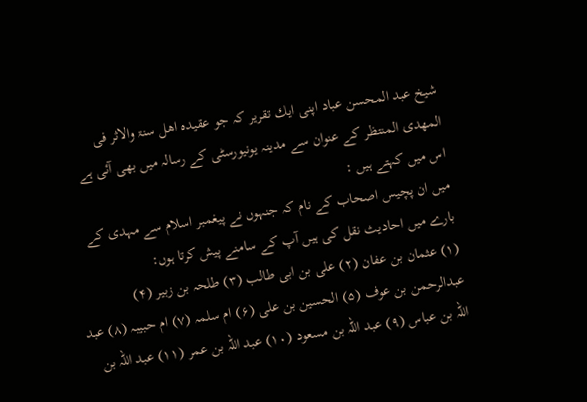شیخ عبد المحسن عباد اپنی ایك تقریر كہ جو عقیدہ اھل سنۃ والاثر فی المھدی المنتظر كے عنوان سے مدینہ یونیورسٹی كے رسالہ میں بھی آئی ہے اس میں كہتے ہیں :
میں ان پچیس اصحاب كے نام كہ جنہوں نے پیغمبر اسلام سے مہدی كے بارے میں احادیث نقل كی ہیں آپ كے سامنے پیش كرتا ہوں:
(۱) عثمان بن عفان (۲) علی بن ابی طالب (۳) طلحہ بن زبیر (۴) عبدالرحمن بن عوف (۵) الحسین بن علی (۶) ام سلمہ (۷) ام حبیبہ (۸) عبد اللہ بن عباس (۹) عبد اللہ بن مسعود (۱۰) عبد اللہ بن عمر (۱۱) عبد اللہ بن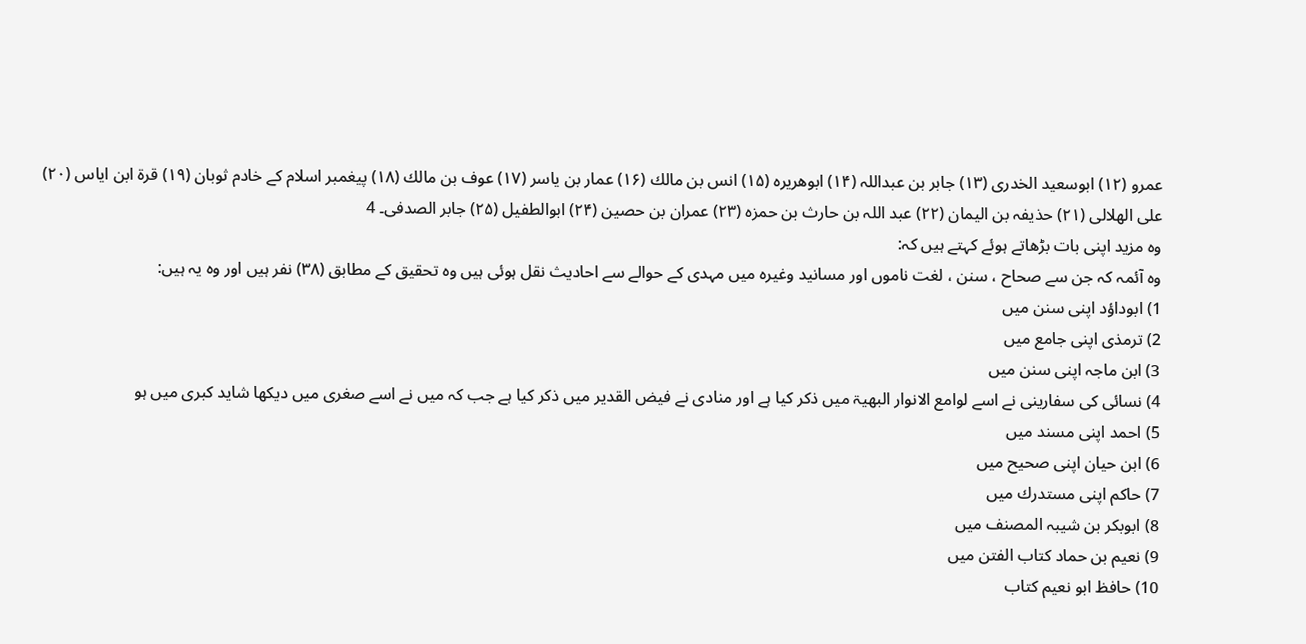عمرو (۱۲) ابوسعید الخدری (۱۳) جابر بن عبداللہ (۱۴) ابوھریرہ (۱۵) انس بن مالك (۱۶) عمار بن یاسر (۱۷) عوف بن مالك (۱۸) پیغمبر اسلام كے خادم ثوبان (۱۹) قرۃ ابن ایاس (۲۰) علی الھلالی (۲۱) حذیفہ بن الیمان (۲۲) عبد اللہ بن حارث بن حمزہ (۲۳) عمران بن حصین (۲۴) ابوالطفیل (۲۵) جابر الصدفی۔ 4
وہ مزید اپنی بات بڑھاتے ہوئے كہتے ہیں كہ:
وہ آئمہ كہ جن سے صحاح ، سنن ، لغت ناموں اور مسانید وغیرہ میں مہدی كے حوالے سے احادیث نقل ہوئی ہیں وہ تحقیق كے مطابق (۳۸) نفر ہیں اور وہ یہ ہیں:
1) ابوداؤد اپنی سنن میں
2) ترمذی اپنی جامع میں
3) ابن ماجہ اپنی سنن میں
4) نسائی كی سفارینی نے اسے لوامع الانوار البھیۃ میں ذكر كیا ہے اور منادی نے فیض القدیر میں ذكر كیا ہے جب كہ میں نے اسے صغری میں دیكھا شاید كبری میں ہو
5) احمد اپنی مسند میں
6) ابن حیان اپنی صحیح میں
7) حاكم اپنی مستدرك میں
8) ابوبكر بن شیبہ المصنف میں
9) نعیم بن حماد كتاب الفتن میں
10) حافظ ابو نعیم كتاب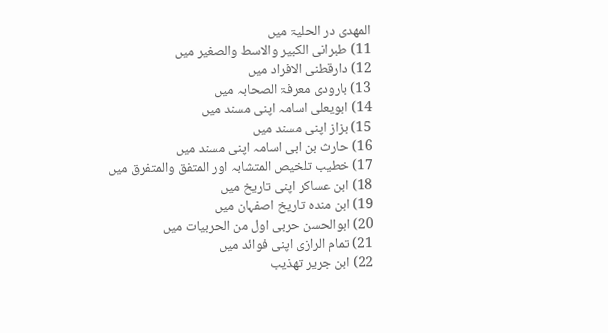المھدی در الحلیۃ میں
11) طبرانی الكبیر والاسط والصغیر میں
12) دارقطنی الافراد میں
13) بارودی معرفۃ الصحابہ میں
14) ابویعلی اسامہ اپنی مسند میں
15) بزاز اپنی مسند میں
16) حارث بن ابی اسامہ اپنی مسند میں
17) خطیب تلخیص المتشابہ اور المتفق والمتفرق میں
18) ابن عساكر اپنی تاریخ میں
19) ابن مندہ تاریخ اصفہان میں
20) ابوالحسن حربی اول من الحربیات میں
21) تمام الرازی اپنی فوائد میں
22) ابن جریر تھذیب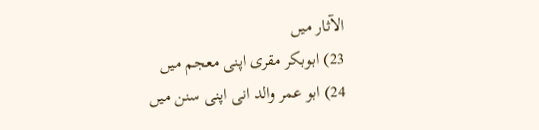الآثار میں
23) ابوبكر مقری اپنی معجم میں
24) ابو عمر والد انی اپنی سنن میں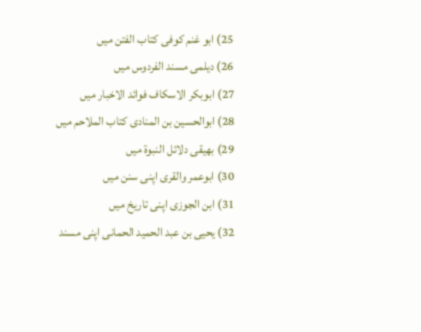25) ابو غنم كوفی كتاب الفتن میں
26) دیلمی مسند الفردوس میں
27) ابوبكر الاسكاف فوائد الاخبار میں
28) ابوالحسین بن المنادی كتاب الملاحم میں
29) بھیقی دلائل النبوۃ میں
30) ابوعمر والقری اپنی سنن میں
31) ابن الجوزی اپنی تاریخ میں
32) یحیی بن عبد الحمید الحمانی اپنی مسند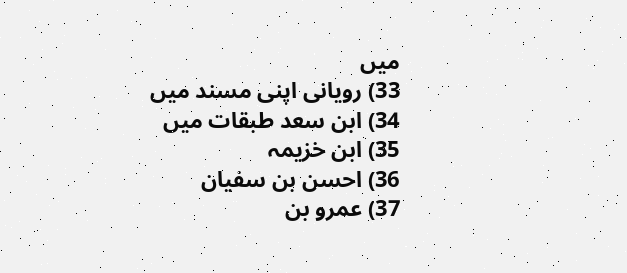میں
33) رویانی اپنی مسند میں
34) ابن سعد طبقات میں
35) ابن خزیمہ
36) احسن بن سفیان
37) عمرو بن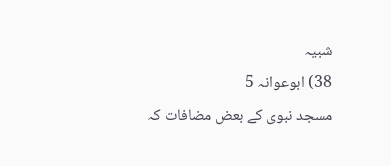شبیہ
38) ابوعوانہ 5
مسجد نبوی كے بعض مضافات كہ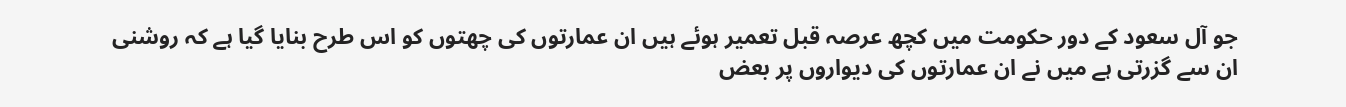جو آل سعود كے دور حكومت میں كچھ عرصہ قبل تعمیر ہوئے ہیں ان عمارتوں كی چھتوں كو اس طرح بنایا گیا ہے كہ روشنی ان سے گزرتی ہے میں نے ان عمارتوں كی دیواروں پر بعض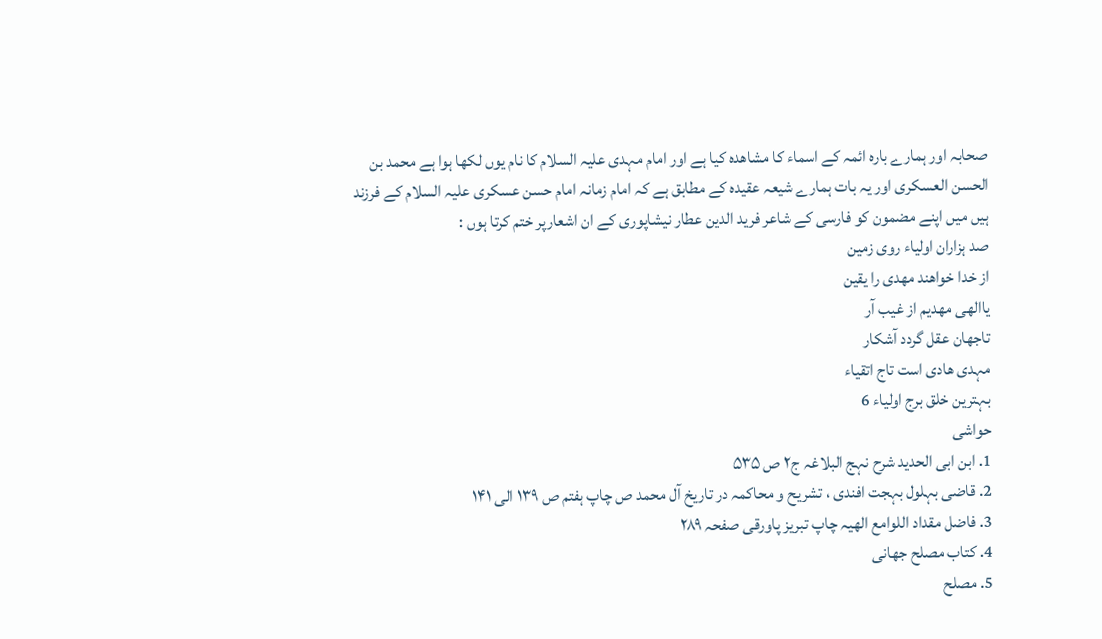صحابہ اور ہمارے بارہ ائمہ كے اسماء كا مشاھدہ كیا ہے اور امام مہدی علیہ السلام كا نام یوں لكھا ہوا ہے محمد بن الحسن العسكری اور یہ بات ہمارے شیعہ عقیدہ كے مطابق ہے كہ امام زمانہ امام حسن عسكری علیہ السلام كے فرزند ہیں میں اپنے مضمون كو فارسی كے شاعر فرید الدین عطار نیشاپوری كے ان اشعارپر ختم كرتا ہوں :
صد ہزاران اولیاء روی زمین
از خدا خواھند مھدی را یقین
یاالھی مھدیم از غیب آر
تاجھان عقل گردد آشكار
مہدی ھادی است تاج اتقیاء
بہترین خلق برج اولیاء 6
حواشی
1. ابن ابی الحدید شرح نہج البلاغہ ج۲ ص ۵۳۵
2. قاضی بہلول بہجت افندی ، تشریح و محاكمہ در تاریخ آل محمد ص چاپ ہفتم ص ۱۳۹ الی ۱۴۱
3. فاضل مقداد اللوامع الھیہ چاپ تبریز پاورقی صفحہ ۲۸۹
4. كتاب مصلح جھانی
5. مصلح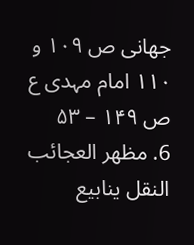جھانی ص ۱۰۹ و ۱۱۰ امام مہدی ع ص ۱۴۹ – ۵۳
6. مظھر العجائب النقل ینابیع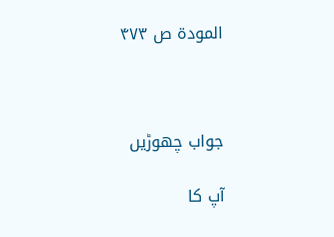المودۃ ص ۴۷۳



جواب چھوڑیں

آپ کا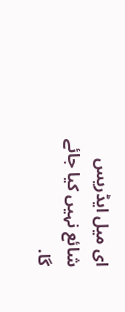ای میل ایڈریس شائع نہیں کیا جائے گا.